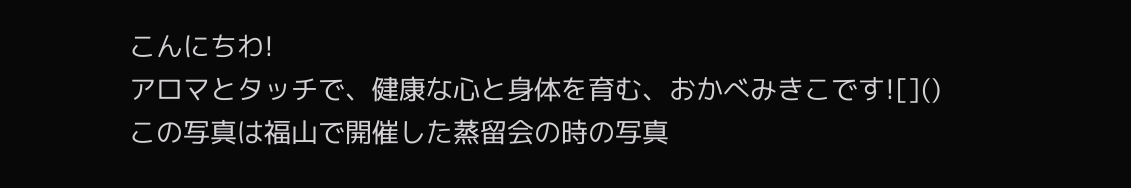こんにちわ!
アロマとタッチで、健康な心と身体を育む、おかべみきこです![]()
この写真は福山で開催した蒸留会の時の写真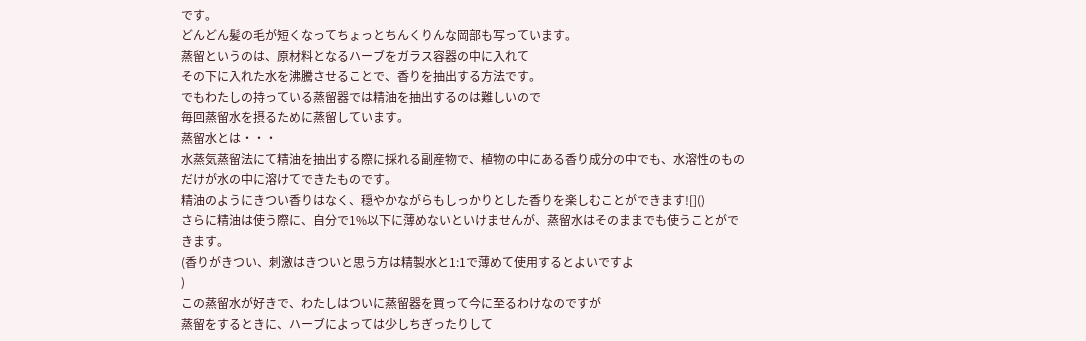です。
どんどん髪の毛が短くなってちょっとちんくりんな岡部も写っています。
蒸留というのは、原材料となるハーブをガラス容器の中に入れて
その下に入れた水を沸騰させることで、香りを抽出する方法です。
でもわたしの持っている蒸留器では精油を抽出するのは難しいので
毎回蒸留水を摂るために蒸留しています。
蒸留水とは・・・
水蒸気蒸留法にて精油を抽出する際に採れる副産物で、植物の中にある香り成分の中でも、水溶性のものだけが水の中に溶けてできたものです。
精油のようにきつい香りはなく、穏やかながらもしっかりとした香りを楽しむことができます![]()
さらに精油は使う際に、自分で1%以下に薄めないといけませんが、蒸留水はそのままでも使うことができます。
(香りがきつい、刺激はきついと思う方は精製水と1:1で薄めて使用するとよいですよ
)
この蒸留水が好きで、わたしはついに蒸留器を買って今に至るわけなのですが
蒸留をするときに、ハーブによっては少しちぎったりして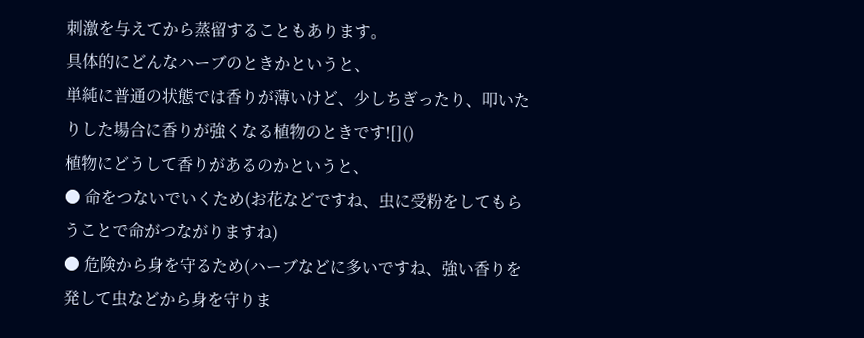刺激を与えてから蒸留することもあります。
具体的にどんなハーブのときかというと、
単純に普通の状態では香りが薄いけど、少しちぎったり、叩いたりした場合に香りが強くなる植物のときです![]()
植物にどうして香りがあるのかというと、
● 命をつないでいくため(お花などですね、虫に受粉をしてもらうことで命がつながりますね)
● 危険から身を守るため(ハーブなどに多いですね、強い香りを発して虫などから身を守りま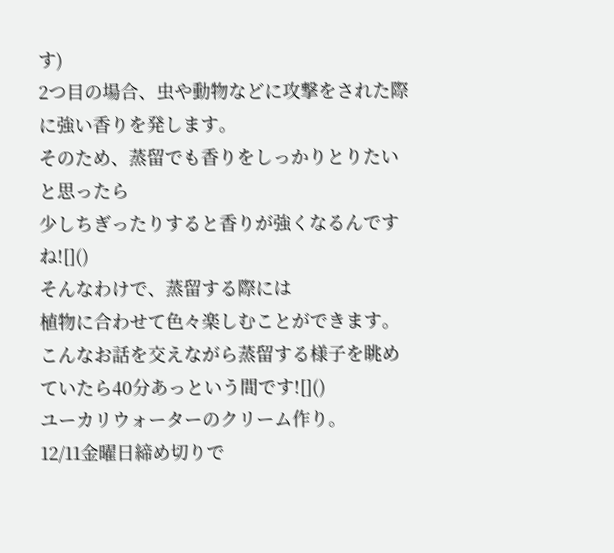す)
2つ目の場合、虫や動物などに攻撃をされた際に強い香りを発します。
そのため、蒸留でも香りをしっかりとりたいと思ったら
少しちぎったりすると香りが強くなるんですね![]()
そんなわけで、蒸留する際には
植物に合わせて色々楽しむことができます。
こんなお話を交えながら蒸留する様子を眺めていたら40分あっという間です![]()
ユーカリウォーターのクリーム作り。
12/11金曜日締め切りで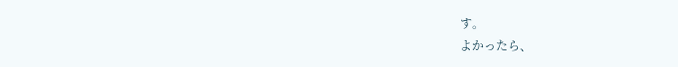す。
よかったら、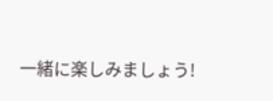一緒に楽しみましょう!